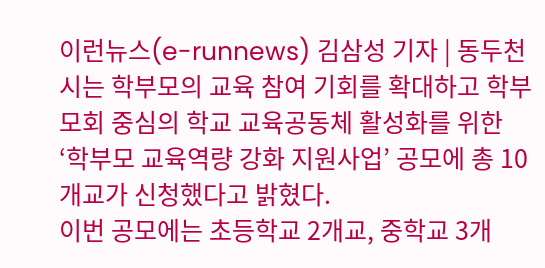이런뉴스(e-runnews) 김삼성 기자 | 동두천시는 학부모의 교육 참여 기회를 확대하고 학부모회 중심의 학교 교육공동체 활성화를 위한 ‘학부모 교육역량 강화 지원사업’ 공모에 총 10개교가 신청했다고 밝혔다.
이번 공모에는 초등학교 2개교, 중학교 3개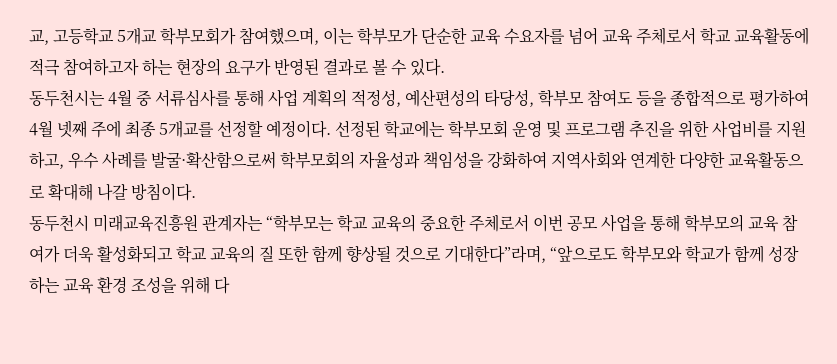교, 고등학교 5개교 학부모회가 참여했으며, 이는 학부모가 단순한 교육 수요자를 넘어 교육 주체로서 학교 교육활동에 적극 참여하고자 하는 현장의 요구가 반영된 결과로 볼 수 있다.
동두천시는 4월 중 서류심사를 통해 사업 계획의 적정성, 예산편성의 타당성, 학부모 참여도 등을 종합적으로 평가하여 4월 넷째 주에 최종 5개교를 선정할 예정이다. 선정된 학교에는 학부모회 운영 및 프로그램 추진을 위한 사업비를 지원하고, 우수 사례를 발굴·확산함으로써 학부모회의 자율성과 책임성을 강화하여 지역사회와 연계한 다양한 교육활동으로 확대해 나갈 방침이다.
동두천시 미래교육진흥원 관계자는 “학부모는 학교 교육의 중요한 주체로서 이번 공모 사업을 통해 학부모의 교육 참여가 더욱 활성화되고 학교 교육의 질 또한 함께 향상될 것으로 기대한다”라며, “앞으로도 학부모와 학교가 함께 성장하는 교육 환경 조성을 위해 다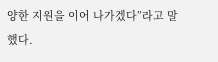양한 지원을 이어 나가겠다”라고 말했다.